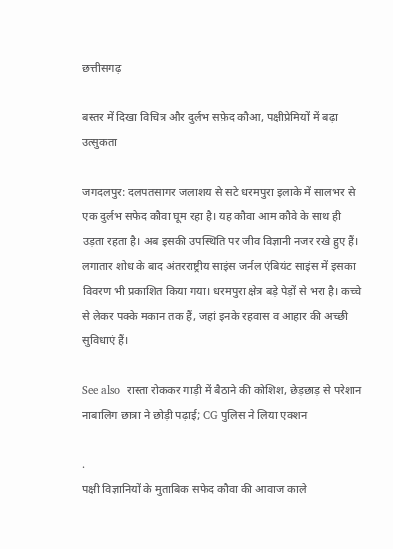छत्तीसगढ़

बस्तर में दिखा विचित्र और दुर्लभ सफ़ेद कौआ, पक्षीप्रेमियों में बढ़ा उत्सुकता

जगदलपुर: दलपतसागर जलाशय से सटे धरमपुरा इलाके में सालभर से एक दुर्लभ सफेद कौवा घूम रहा है। यह कौवा आम कौवे के साथ ही उड़ता रहता है। अब इसकी उपस्थिति पर जीव विज्ञानी नजर रखे हुए हैं। लगातार शोध के बाद अंतरराष्ट्रीय साइंस जर्नल एंबियंट साइंस में इसका विवरण भी प्रकाशित किया गया। धरमपुरा क्षेत्र बड़े पेड़ों से भरा है। कच्चे से लेकर पक्के मकान तक हैं, जहां इनके रहवास व आहार की अच्छी सुविधाएं हैं।

See also  रास्ता रोककर गाड़ी में बैठाने की कोशिश, छेड़छाड़ से परेशान नाबालिग छात्रा ने छोड़ी पढ़ाई; CG पुलिस ने लिया एक्शन

.
पक्षी विज्ञानियों के मुताबिक सफेद कौवा की आवाज काले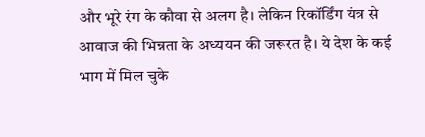और भूरे रंग के कौवा से अलग है। लेकिन रिकॉर्डिंग यंत्र से आवाज की भिन्नता के अध्ययन की जरूरत है। ये देश के कई भाग में मिल चुके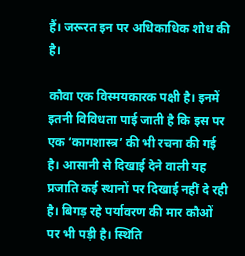हैं। जरूरत इन पर अधिकाधिक शोध की है।

कौवा एक विस्मयकारक पक्षी है। इनमें इतनी विविधता पाई जाती है कि इस पर एक ‘कागशास्त्र’ की भी रचना की गई है। आसानी से दिखाई देने वाली यह प्रजाति कई स्थानों पर दिखाई नहीं दे रही है। बिगड़ रहे पर्यावरण की मार कौओं पर भी पड़ी है। स्थिति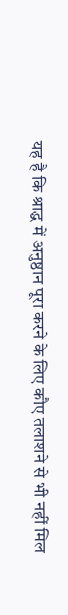यह है कि श्राद्ध में अनुष्ठान पूरा करने के लिए कौए तलाशने से भी नहीं मिल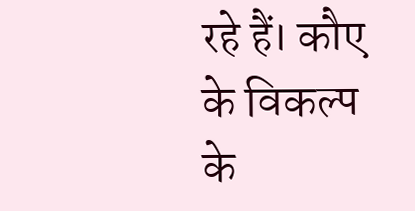रहे हैं। कौए के विकल्प के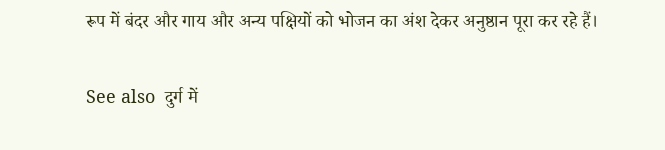रूप में बंदर और गाय और अन्य पक्षियों को भोजन का अंश देकर अनुष्ठान पूरा कर रहे हैं।

See also  दुर्ग में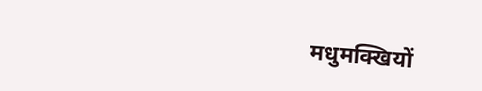मधुमक्खियों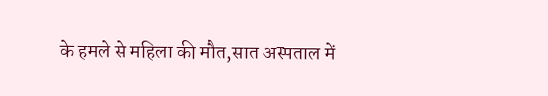के हमले से महिला की मौत,सात अस्पताल में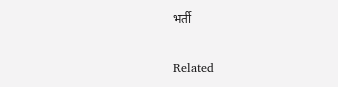भर्ती

Related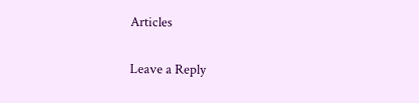Articles

Leave a Reply